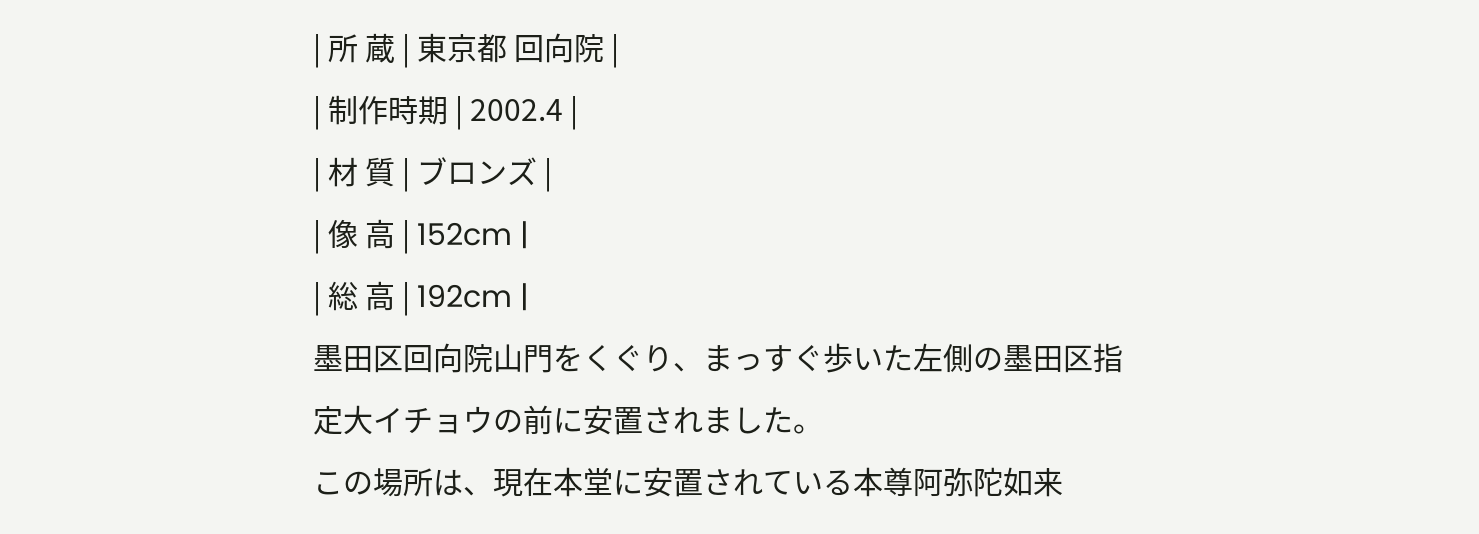| 所 蔵 | 東京都 回向院 |
| 制作時期 | 2002.4 |
| 材 質 | ブロンズ |
| 像 高 | 152cm |
| 総 高 | 192cm |
墨田区回向院山門をくぐり、まっすぐ歩いた左側の墨田区指定大イチョウの前に安置されました。
この場所は、現在本堂に安置されている本尊阿弥陀如来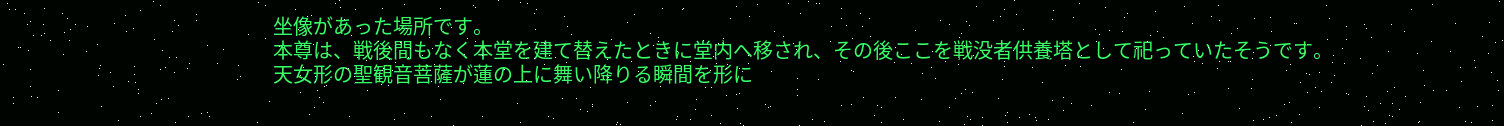坐像があった場所です。
本尊は、戦後間もなく本堂を建て替えたときに堂内へ移され、その後ここを戦没者供養塔として祀っていたそうです。
天女形の聖観音菩薩が蓮の上に舞い降りる瞬間を形に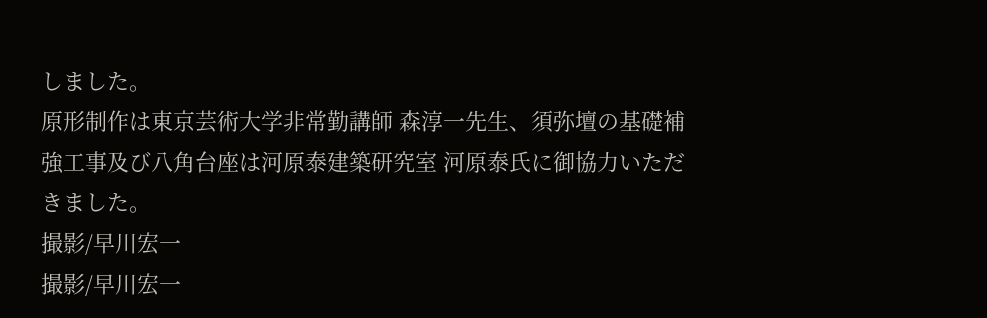しました。
原形制作は東京芸術大学非常勤講師 森淳一先生、須弥壇の基礎補強工事及び八角台座は河原泰建築研究室 河原泰氏に御協力いただきました。
撮影/早川宏一
撮影/早川宏一